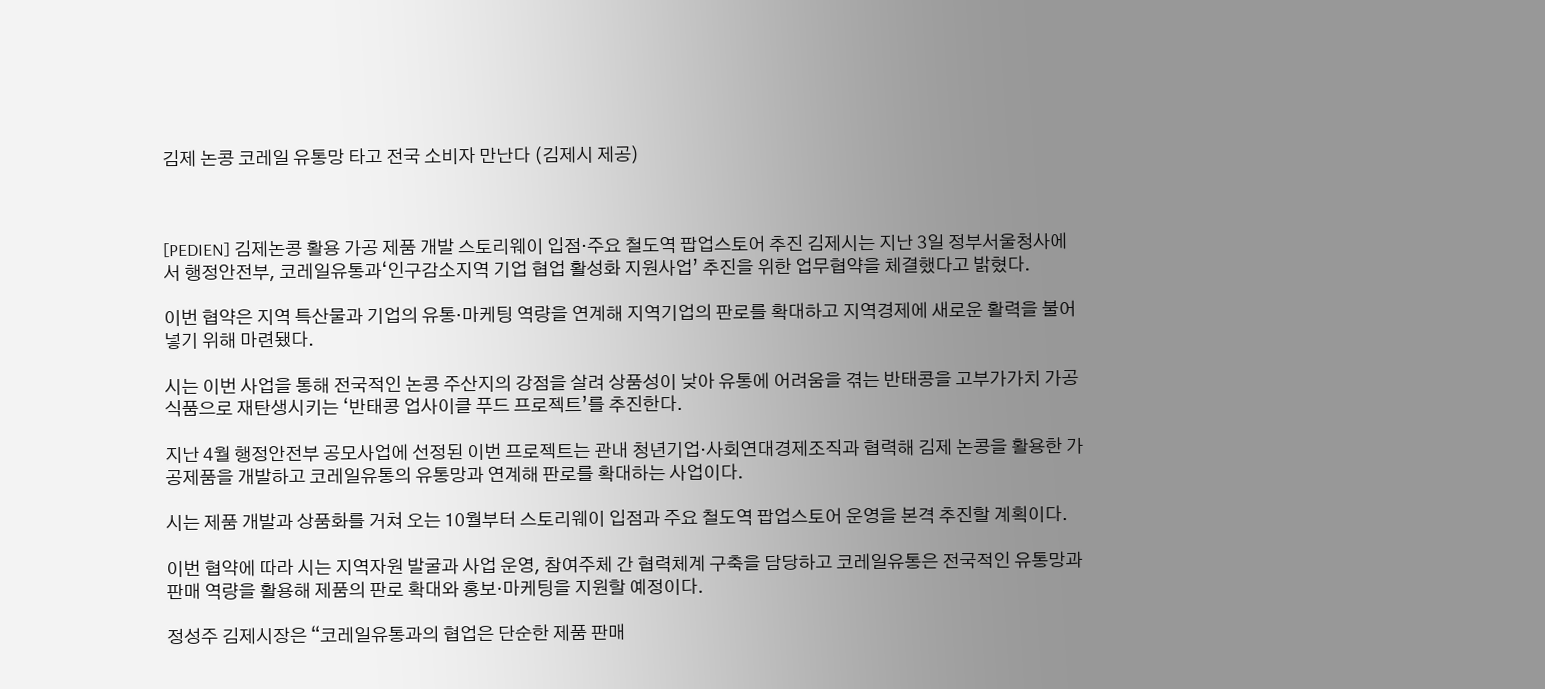김제 논콩 코레일 유통망 타고 전국 소비자 만난다 (김제시 제공)



[PEDIEN] 김제논콩 활용 가공 제품 개발 스토리웨이 입점·주요 철도역 팝업스토어 추진 김제시는 지난 3일 정부서울청사에서 행정안전부, 코레일유통과‘인구감소지역 기업 협업 활성화 지원사업’ 추진을 위한 업무협약을 체결했다고 밝혔다.

이번 협약은 지역 특산물과 기업의 유통·마케팅 역량을 연계해 지역기업의 판로를 확대하고 지역경제에 새로운 활력을 불어넣기 위해 마련됐다.

시는 이번 사업을 통해 전국적인 논콩 주산지의 강점을 살려 상품성이 낮아 유통에 어려움을 겪는 반태콩을 고부가가치 가공식품으로 재탄생시키는 ‘반태콩 업사이클 푸드 프로젝트’를 추진한다.

지난 4월 행정안전부 공모사업에 선정된 이번 프로젝트는 관내 청년기업·사회연대경제조직과 협력해 김제 논콩을 활용한 가공제품을 개발하고 코레일유통의 유통망과 연계해 판로를 확대하는 사업이다.

시는 제품 개발과 상품화를 거쳐 오는 10월부터 스토리웨이 입점과 주요 철도역 팝업스토어 운영을 본격 추진할 계획이다.

이번 협약에 따라 시는 지역자원 발굴과 사업 운영, 참여주체 간 협력체계 구축을 담당하고 코레일유통은 전국적인 유통망과 판매 역량을 활용해 제품의 판로 확대와 홍보·마케팅을 지원할 예정이다.

정성주 김제시장은 “코레일유통과의 협업은 단순한 제품 판매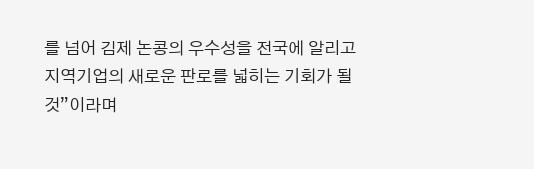를 넘어 김제 논콩의 우수성을 전국에 알리고 지역기업의 새로운 판로를 넓히는 기회가 될 것”이라며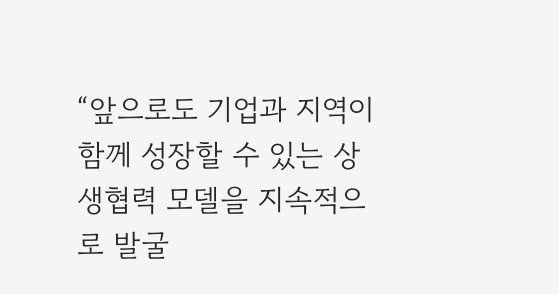“앞으로도 기업과 지역이 함께 성장할 수 있는 상생협력 모델을 지속적으로 발굴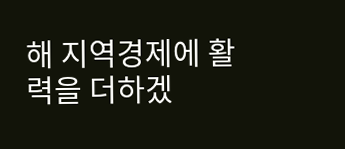해 지역경제에 활력을 더하겠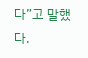다”고 말했다.